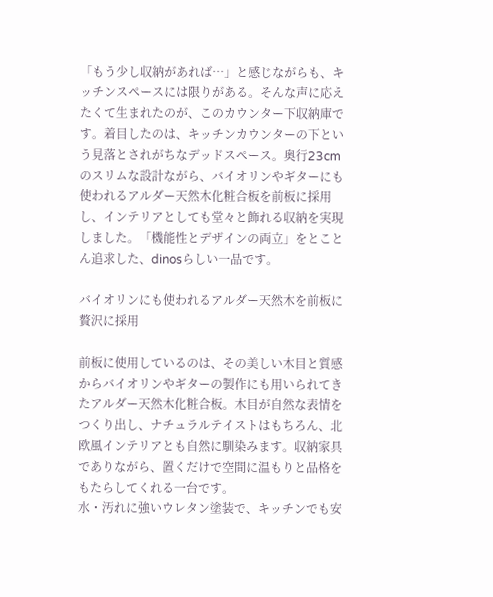「もう少し収納があれば…」と感じながらも、キッチンスペースには限りがある。そんな声に応えたくて生まれたのが、このカウンター下収納庫です。着目したのは、キッチンカウンターの下という見落とされがちなデッドスペース。奥行23cmのスリムな設計ながら、バイオリンやギターにも使われるアルダー天然木化粧合板を前板に採用し、インテリアとしても堂々と飾れる収納を実現しました。「機能性とデザインの両立」をとことん追求した、dinosらしい一品です。

バイオリンにも使われるアルダー天然木を前板に贅沢に採用

前板に使用しているのは、その美しい木目と質感からバイオリンやギターの製作にも用いられてきたアルダー天然木化粧合板。木目が自然な表情をつくり出し、ナチュラルテイストはもちろん、北欧風インテリアとも自然に馴染みます。収納家具でありながら、置くだけで空間に温もりと品格をもたらしてくれる一台です。
水・汚れに強いウレタン塗装で、キッチンでも安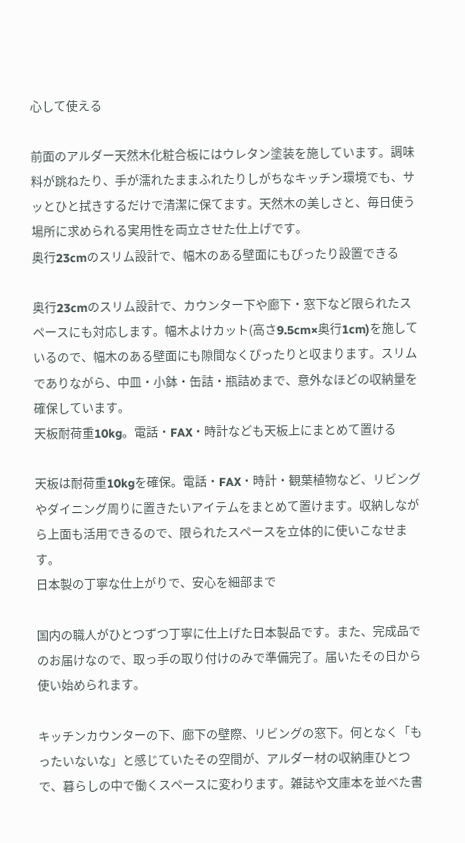心して使える

前面のアルダー天然木化粧合板にはウレタン塗装を施しています。調味料が跳ねたり、手が濡れたままふれたりしがちなキッチン環境でも、サッとひと拭きするだけで清潔に保てます。天然木の美しさと、毎日使う場所に求められる実用性を両立させた仕上げです。
奥行23cmのスリム設計で、幅木のある壁面にもぴったり設置できる

奥行23cmのスリム設計で、カウンター下や廊下・窓下など限られたスペースにも対応します。幅木よけカット(高さ9.5cm×奥行1cm)を施しているので、幅木のある壁面にも隙間なくぴったりと収まります。スリムでありながら、中皿・小鉢・缶詰・瓶詰めまで、意外なほどの収納量を確保しています。
天板耐荷重10kg。電話・FAX・時計なども天板上にまとめて置ける

天板は耐荷重10kgを確保。電話・FAX・時計・観葉植物など、リビングやダイニング周りに置きたいアイテムをまとめて置けます。収納しながら上面も活用できるので、限られたスペースを立体的に使いこなせます。
日本製の丁寧な仕上がりで、安心を細部まで

国内の職人がひとつずつ丁寧に仕上げた日本製品です。また、完成品でのお届けなので、取っ手の取り付けのみで準備完了。届いたその日から使い始められます。

キッチンカウンターの下、廊下の壁際、リビングの窓下。何となく「もったいないな」と感じていたその空間が、アルダー材の収納庫ひとつで、暮らしの中で働くスペースに変わります。雑誌や文庫本を並べた書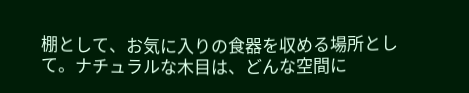棚として、お気に入りの食器を収める場所として。ナチュラルな木目は、どんな空間に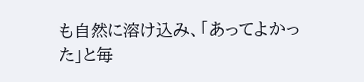も自然に溶け込み、「あってよかった」と毎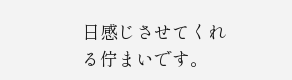日感じさせてくれる佇まいです。